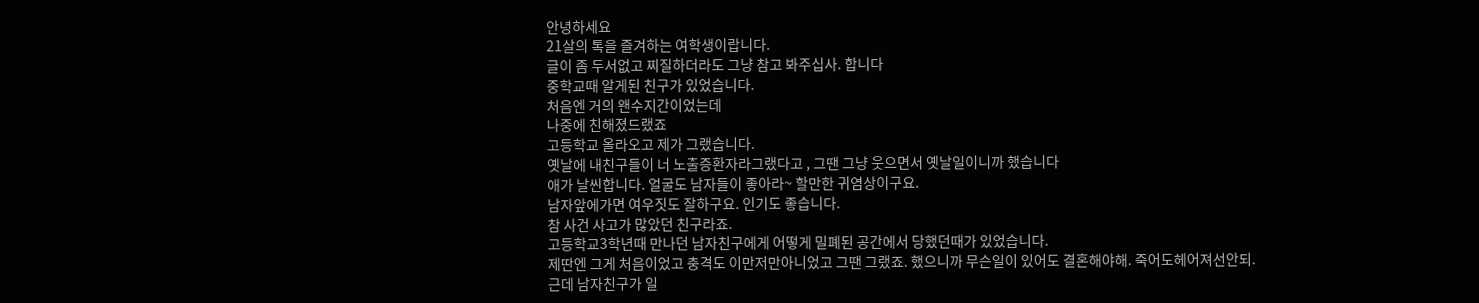안녕하세요
21살의 톡을 즐겨하는 여학생이랍니다.
글이 좀 두서없고 찌질하더라도 그냥 참고 봐주십사. 합니다
중학교때 알게된 친구가 있었습니다.
처음엔 거의 왠수지간이었는데
나중에 친해졌드랬죠
고등학교 올라오고 제가 그랬습니다.
옛날에 내친구들이 너 노출증환자라그랬다고 , 그땐 그냥 웃으면서 옛날일이니까 했습니다
애가 날씬합니다. 얼굴도 남자들이 좋아라~ 할만한 귀염상이구요.
남자앞에가면 여우짓도 잘하구요. 인기도 좋습니다.
참 사건 사고가 많았던 친구라죠.
고등학교3학년때 만나던 남자친구에게 어떻게 밀폐된 공간에서 당했던때가 있었습니다.
제딴엔 그게 처음이었고 충격도 이만저만아니었고 그땐 그랬죠. 했으니까 무슨일이 있어도 결혼해야해. 죽어도헤어져선안되.
근데 남자친구가 일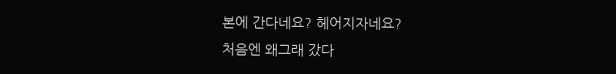본에 간다네요? 헤어지자네요?
처음엔 왜그래 갔다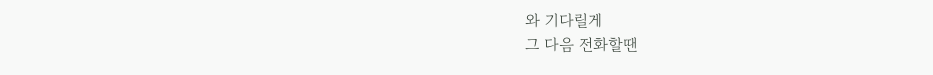와 기다릴게
그 다음 전화할땐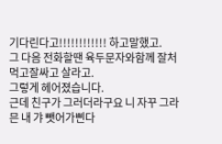기다린다고!!!!!!!!!!!! 하고말했고.
그 다음 전화할땐 육두문자와함께 잘처먹고잘싸고 살라고.
그렇게 헤어졌습니다.
근데 친구가 그러더라구요 니 자꾸 그라믄 내 갸 뺏어가삔다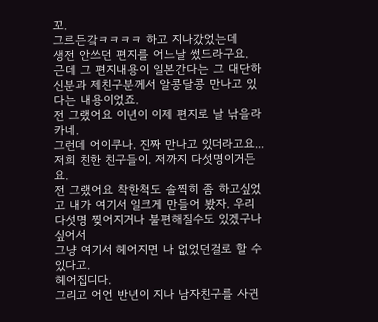꼬.
그르든갘ㅋㅋㅋㅋ 하고 지나갔었는데
생전 안쓰던 편지를 어느날 썼드라구요.
근데 그 편지내용이 일본간다는 그 대단하신분과 제친구분께서 알콩달콩 만나고 있다는 내용이었죠.
전 그랬어요 이년이 이제 편지로 날 낚을라카네.
그런데 어이쿠나. 진짜 만나고 있더라고요...
저희 친한 친구들이. 저까지 다섯명이거든요.
전 그랬어요 착한척도 솔찍히 좀 하고싶었고 내가 여기서 일크게 만들어 봤자. 우리 다섯명 찢어지거나 불편해질수도 있겠구나 싶어서
그냥 여기서 헤어지면 나 없었던걸로 할 수 있다고.
헤어집디다.
그리고 어언 반년이 지나 남자친구를 사귄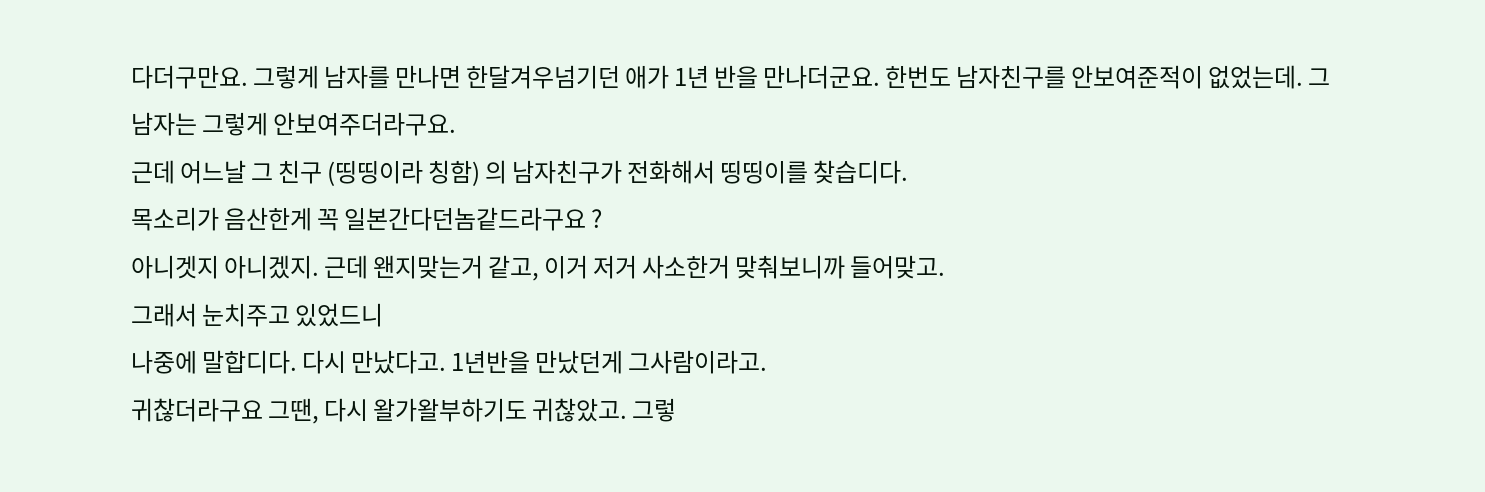다더구만요. 그렇게 남자를 만나면 한달겨우넘기던 애가 1년 반을 만나더군요. 한번도 남자친구를 안보여준적이 없었는데. 그남자는 그렇게 안보여주더라구요.
근데 어느날 그 친구 (띵띵이라 칭함) 의 남자친구가 전화해서 띵띵이를 찾습디다.
목소리가 음산한게 꼭 일본간다던놈같드라구요 ?
아니겟지 아니겠지. 근데 왠지맞는거 같고, 이거 저거 사소한거 맞춰보니까 들어맞고.
그래서 눈치주고 있었드니
나중에 말합디다. 다시 만났다고. 1년반을 만났던게 그사람이라고.
귀찮더라구요 그땐, 다시 왈가왈부하기도 귀찮았고. 그렇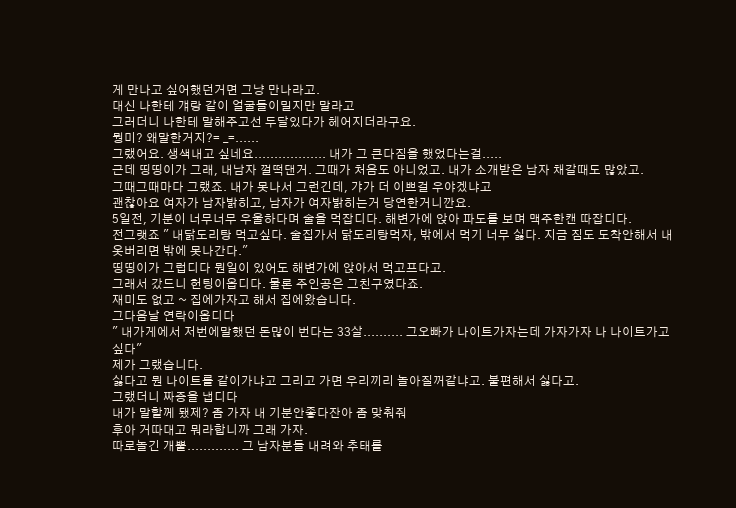게 만나고 싶어했던거면 그냥 만나라고.
대신 나한테 걔랑 같이 얼굴들이밀지만 말라고
그러더니 나한테 말해주고선 두달있다가 헤어지더라구요.
뭥미? 왜말한거지?= _=......
그랬어요. 생색내고 싶네요.................. 내가 그 큰다짐을 했었다는걸.....
근데 띵띵이가 그래, 내남자 껄떡댄거. 그때가 처음도 아니었고. 내가 소개받은 남자 채갈때도 많았고.
그때그때마다 그랬죠. 내가 못나서 그런긴데, 갸가 더 이쁘걸 우야겠냐고
괜찮아요 여자가 남자밝히고, 남자가 여자밝히는거 당연한거니깐요.
5일전, 기분이 너무너무 우울하다며 술을 먹잡디다. 해변가에 앉아 파도를 보며 맥주한캔 따잡디다.
전그랫죠 " 내닭도리탕 먹고싶다. 술집가서 닭도리탕먹자, 밖에서 먹기 너무 싫다. 지금 짐도 도착안해서 내 옷버리면 밖에 못나간다."
띵띵이가 그럽디다 뭔일이 있어도 해변가에 앉아서 먹고프다고.
그래서 갔드니 헌팅이옵디다. 물론 주인공은 그친구였다죠.
재미도 없고 ~ 집에가자고 해서 집에왔습니다.
그다음날 연락이옵디다
" 내가게에서 저번에말했던 돈많이 번다는 33살.......... 그오빠가 나이트가자는데 가자가자 나 나이트가고 싶다"
제가 그랬습니다.
싫다고 뭔 나이트를 같이가냐고 그리고 가면 우리끼리 놀아질꺼같냐고. 불편해서 싫다고.
그랬더니 짜증을 냅디다
내가 말할께 됐제? 좀 가자 내 기분안좋다잔아 좀 맞춰줘
후아 거따대고 뭐라합니까 그래 가자.
따로놀긴 개뿔............. 그 남자분들 내려와 추태를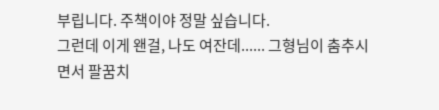부립니다. 주책이야 정말 싶습니다.
그런데 이게 왠걸, 나도 여잔데...... 그형님이 춤추시면서 팔꿈치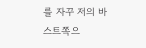를 자꾸 저의 바스트쪽으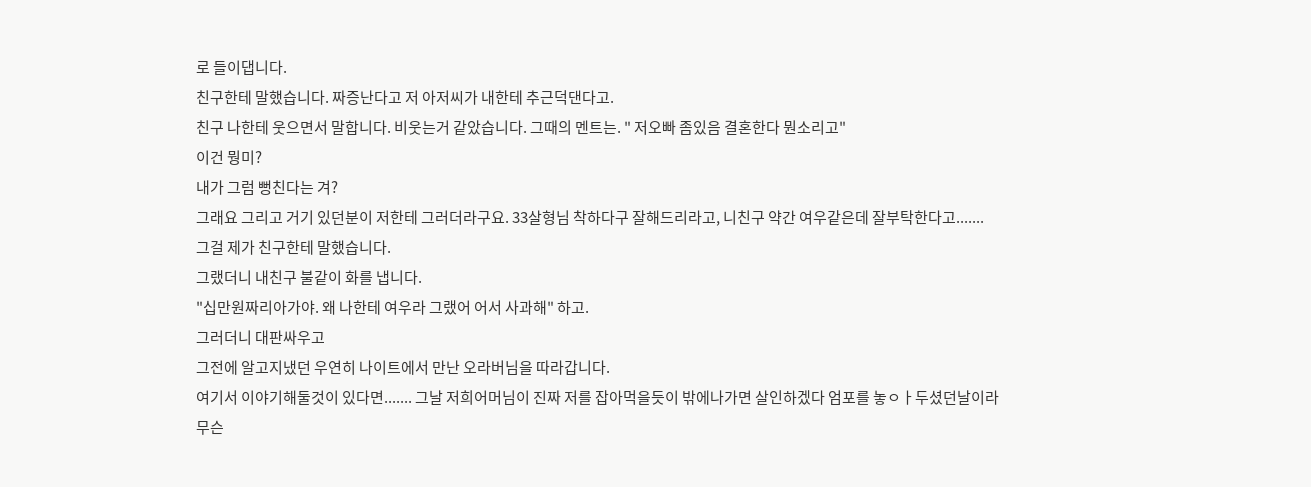로 들이댑니다.
친구한테 말했습니다. 짜증난다고 저 아저씨가 내한테 추근덕댄다고.
친구 나한테 웃으면서 말합니다. 비웃는거 같았습니다. 그때의 멘트는. " 저오빠 좀있음 결혼한다 뭔소리고"
이건 뭥미?
내가 그럼 뻥친다는 겨?
그래요 그리고 거기 있던분이 저한테 그러더라구요. 33살형님 착하다구 잘해드리라고, 니친구 약간 여우같은데 잘부탁한다고.......
그걸 제가 친구한테 말했습니다.
그랬더니 내친구 불같이 화를 냅니다.
"십만원짜리아가야. 왜 나한테 여우라 그랬어 어서 사과해" 하고.
그러더니 대판싸우고
그전에 알고지냈던 우연히 나이트에서 만난 오라버님을 따라갑니다.
여기서 이야기해둘것이 있다면....... 그날 저희어머님이 진짜 저를 잡아먹을듯이 밖에나가면 살인하겠다 엄포를 놓ㅇㅏ두셨던날이라
무슨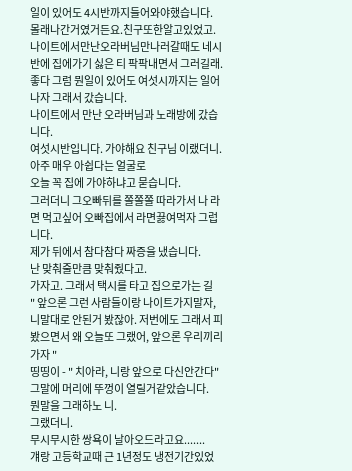일이 있어도 4시반까지들어와야했습니다. 몰래나간거였거든요.친구또한알고있었고.
나이트에서만난오라버님만나러갈때도 네시반에 집에가기 싫은 티 팍팍내면서 그러길래.
좋다 그럼 뭔일이 있어도 여섯시까지는 일어나자 그래서 갔습니다.
나이트에서 만난 오라버님과 노래방에 갔습니다.
여섯시반입니다. 가야해요 친구님 이랬더니. 아주 매우 아쉽다는 얼굴로
오늘 꼭 집에 가야하냐고 묻습니다.
그러더니 그오빠뒤를 쫄쫄쫄 따라가서 나 라면 먹고싶어 오빠집에서 라면끓여먹자 그럽니다.
제가 뒤에서 참다참다 짜증을 냈습니다.
난 맞춰줄만큼 맞춰줬다고.
가자고. 그래서 택시를 타고 집으로가는 길
" 앞으론 그런 사람들이랑 나이트가지말자, 니말대로 안된거 봤잖아. 저번에도 그래서 피봤으면서 왜 오늘또 그랬어, 앞으론 우리끼리가자 "
띵띵이 - " 치아라, 니랑 앞으로 다신안간다"
그말에 머리에 뚜껑이 열릴거같았습니다.
뭔말을 그래하노 니.
그랬더니.
무시무시한 쌍욕이 날아오드라고요.......
걔랑 고등학교때 근 1년정도 냉전기간있었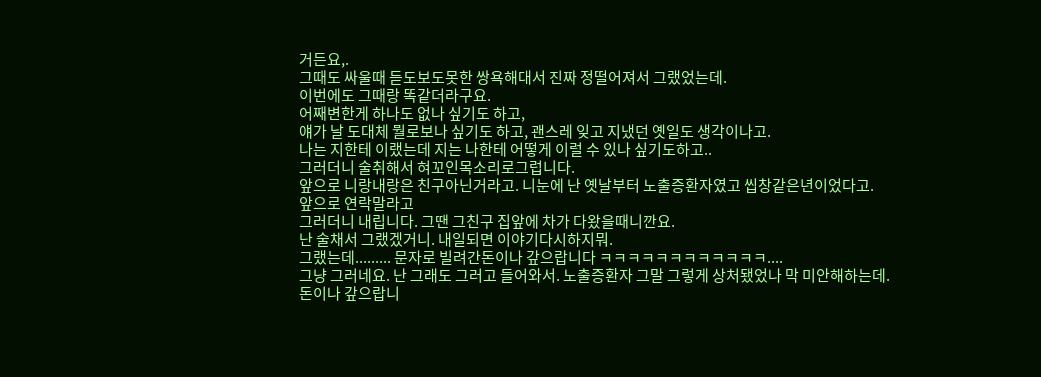거든요,.
그때도 싸울때 듣도보도못한 쌍욕해대서 진짜 정떨어져서 그랬었는데.
이번에도 그때랑 똑같더라구요.
어째변한게 하나도 없나 싶기도 하고,
얘가 날 도대체 뭘로보나 싶기도 하고, 괜스레 잊고 지냈던 옛일도 생각이나고.
나는 지한테 이랬는데 지는 나한테 어떻게 이럴 수 있나 싶기도하고..
그러더니 술취해서 혀꼬인목소리로그럽니다.
앞으로 니랑내랑은 친구아닌거라고. 니눈에 난 옛날부터 노출증환자였고 씹창같은년이었다고.
앞으로 연락말라고
그러더니 내립니다. 그땐 그친구 집앞에 차가 다왔을때니깐요.
난 술채서 그랬겠거니. 내일되면 이야기다시하지뭐.
그랬는데......... 문자로 빌려간돈이나 갚으랍니다 ㅋㅋㅋㅋㅋㅋㅋㅋㅋㅋㅋㅋ....
그냥 그러네요. 난 그래도 그러고 들어와서. 노출증환자 그말 그렇게 상처됐었나 막 미안해하는데.
돈이나 갚으랍니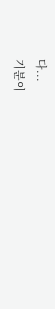다...
기분이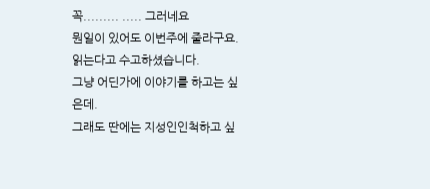꼭......... ..... 그러네요
뭔일이 있어도 이번주에 줄라구요.
읽는다고 수고하셨습니다.
그냥 어딘가에 이야기를 하고는 싶은데.
그래도 딴에는 지성인인척하고 싶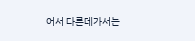어서 다른데가서는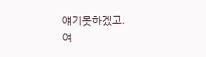얘기못하겠고.
여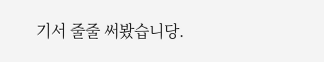기서 줄줄 써봤습니당.